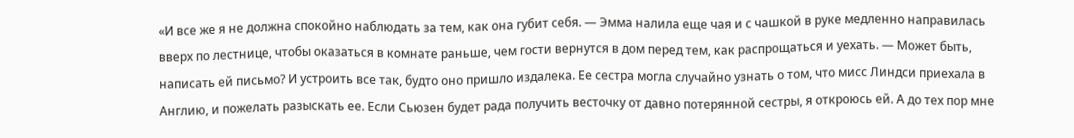«И все же я не должна спокойно наблюдать за тем, как она губит себя. — Эмма налила еще чая и с чашкой в руке медленно направилась вверх по лестнице, чтобы оказаться в комнате раньше, чем гости вернутся в дом перед тем, как распрощаться и уехать. — Может быть, написать ей письмо? И устроить все так, будто оно пришло издалека. Ее сестра могла случайно узнать о том, что мисс Линдси приехала в Англию, и пожелать разыскать ее. Если Сьюзен будет рада получить весточку от давно потерянной сестры, я откроюсь ей. А до тех пор мне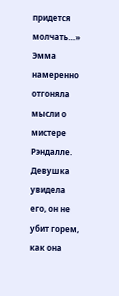придется молчать…»
Эмма намеренно отгоняла мысли о мистере Рэндалле. Девушка увидела его, он не убит горем, как она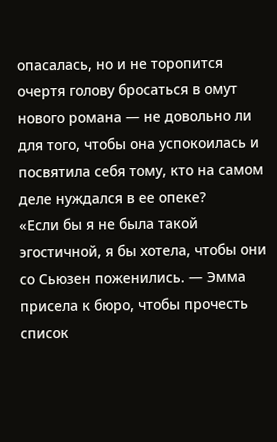опасалась, но и не торопится очертя голову бросаться в омут нового романа — не довольно ли для того, чтобы она успокоилась и посвятила себя тому, кто на самом деле нуждался в ее опеке?
«Если бы я не была такой эгостичной, я бы хотела, чтобы они со Сьюзен поженились. — Эмма присела к бюро, чтобы прочесть список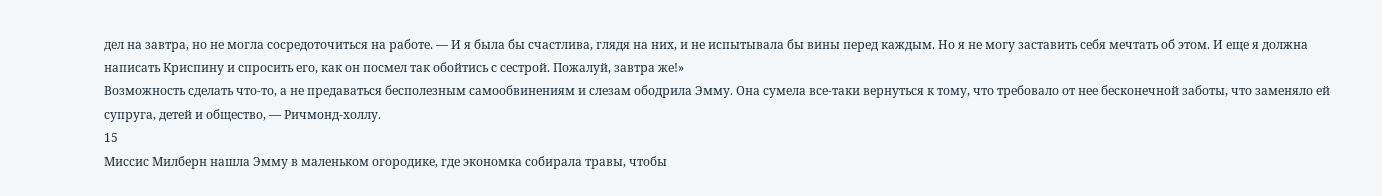дел на завтра, но не могла сосредоточиться на работе. — И я была бы счастлива, глядя на них, и не испытывала бы вины перед каждым. Но я не могу заставить себя мечтать об этом. И еще я должна написать Криспину и спросить его, как он посмел так обойтись с сестрой. Пожалуй, завтра же!»
Возможность сделать что-то, а не предаваться бесполезным самообвинениям и слезам ободрила Эмму. Она сумела все-таки вернуться к тому, что требовало от нее бесконечной заботы, что заменяло ей супруга, детей и общество, — Ричмонд-холлу.
15
Миссис Милберн нашла Эмму в маленьком огородике, где экономка собирала травы, чтобы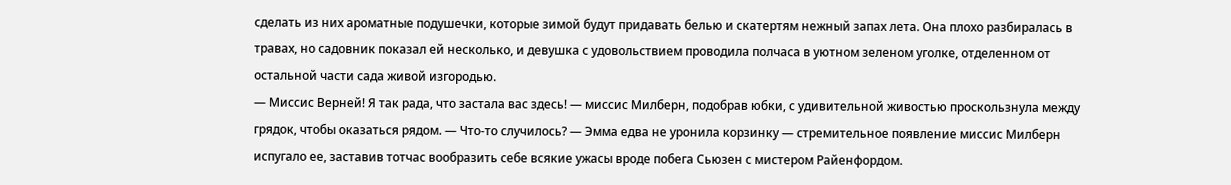сделать из них ароматные подушечки, которые зимой будут придавать белью и скатертям нежный запах лета. Она плохо разбиралась в травах, но садовник показал ей несколько, и девушка с удовольствием проводила полчаса в уютном зеленом уголке, отделенном от остальной части сада живой изгородью.
— Миссис Верней! Я так рада, что застала вас здесь! — миссис Милберн, подобрав юбки, с удивительной живостью проскользнула между грядок, чтобы оказаться рядом. — Что-то случилось? — Эмма едва не уронила корзинку — стремительное появление миссис Милберн испугало ее, заставив тотчас вообразить себе всякие ужасы вроде побега Сьюзен с мистером Райенфордом.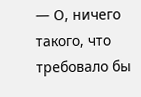— О, ничего такого, что требовало бы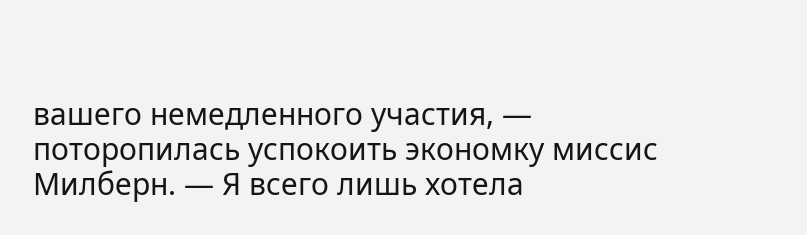вашего немедленного участия, — поторопилась успокоить экономку миссис Милберн. — Я всего лишь хотела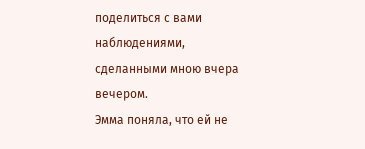поделиться с вами наблюдениями, сделанными мною вчера вечером.
Эмма поняла, что ей не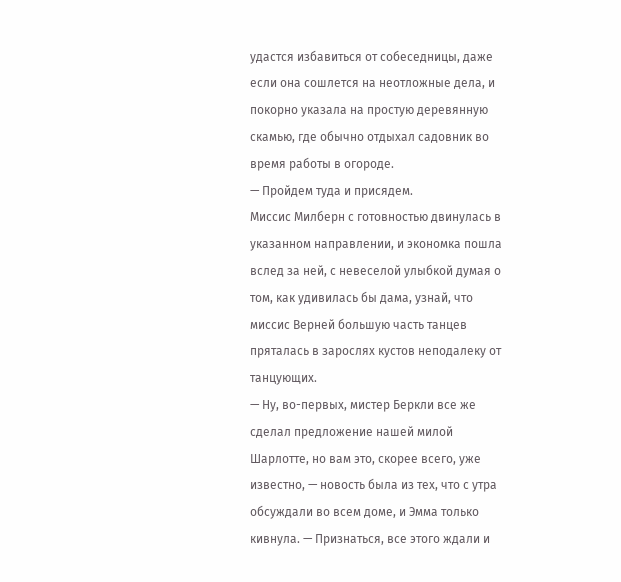удастся избавиться от собеседницы, даже если она сошлется на неотложные дела, и покорно указала на простую деревянную скамью, где обычно отдыхал садовник во время работы в огороде.
— Пройдем туда и присядем.
Миссис Милберн с готовностью двинулась в указанном направлении, и экономка пошла вслед за ней, с невеселой улыбкой думая о том, как удивилась бы дама, узнай, что миссис Верней большую часть танцев пряталась в зарослях кустов неподалеку от танцующих.
— Ну, во-первых, мистер Беркли все же сделал предложение нашей милой Шарлотте, но вам это, скорее всего, уже известно, — новость была из тех, что с утра обсуждали во всем доме, и Эмма только кивнула. — Признаться, все этого ждали и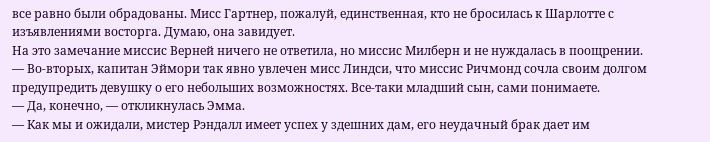все равно были обрадованы. Мисс Гартнер, пожалуй, единственная, кто не бросилась к Шарлотте с изъявлениями восторга. Думаю, она завидует.
На это замечание миссис Верней ничего не ответила, но миссис Милберн и не нуждалась в поощрении.
— Во-вторых, капитан Эймори так явно увлечен мисс Линдси, что миссис Ричмонд сочла своим долгом предупредить девушку о его небольших возможностях. Все-таки младший сын, сами понимаете.
— Да, конечно, — откликнулась Эмма.
— Как мы и ожидали, мистер Рэндалл имеет успех у здешних дам, его неудачный брак дает им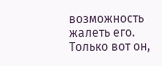возможность жалеть его. Только вот он,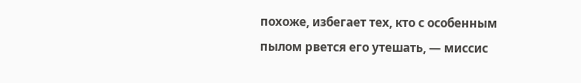похоже, избегает тех, кто с особенным пылом рвется его утешать, — миссис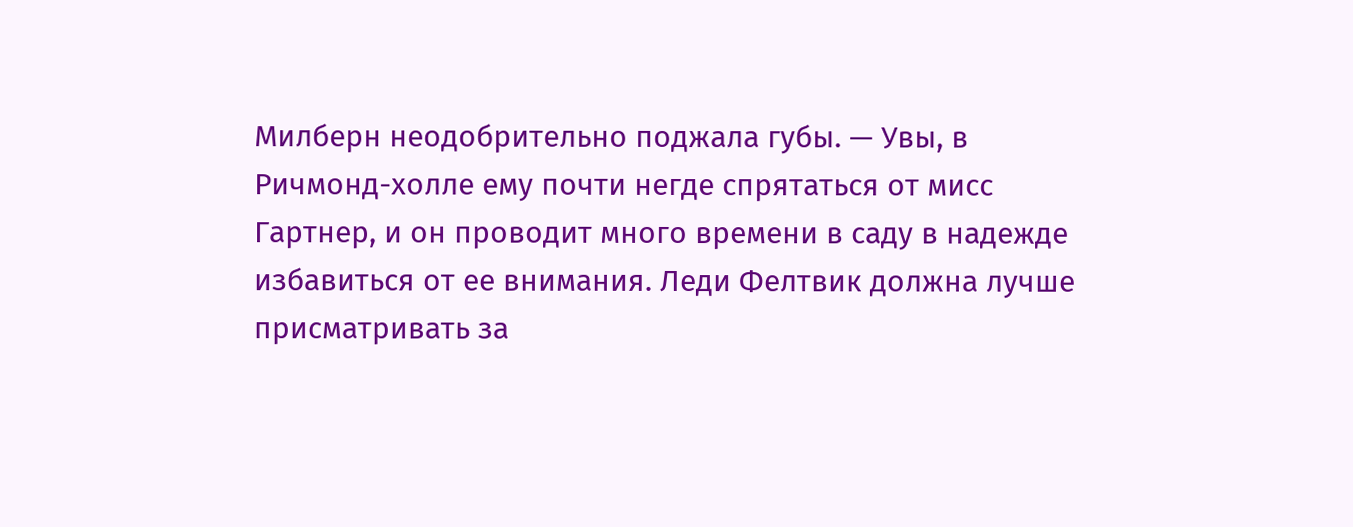Милберн неодобрительно поджала губы. — Увы, в Ричмонд-холле ему почти негде спрятаться от мисс Гартнер, и он проводит много времени в саду в надежде избавиться от ее внимания. Леди Фелтвик должна лучше присматривать за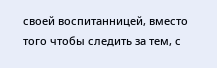своей воспитанницей, вместо того чтобы следить за тем, с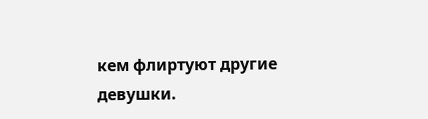кем флиртуют другие девушки.